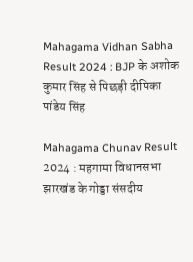Mahagama Vidhan Sabha Result 2024 : BJP के अशोक कुमार सिंह से पिछड़ी दीपिका पांडेय सिंह

Mahagama Chunav Result 2024 : महगामा विधानसभा झारखंड के गोड्डा संसदीय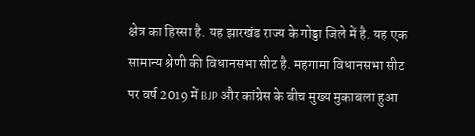क्षेत्र का हिस्सा है. यह झारखंड राज्य के गोड्डा जिले में है. यह एक सामान्य श्रेणी की विधानसभा सीट है. महगामा विधानसभा सीट पर वर्ष 2019 में BJP और कांग्रेस के बीच मुख्य मुकाबला हुआ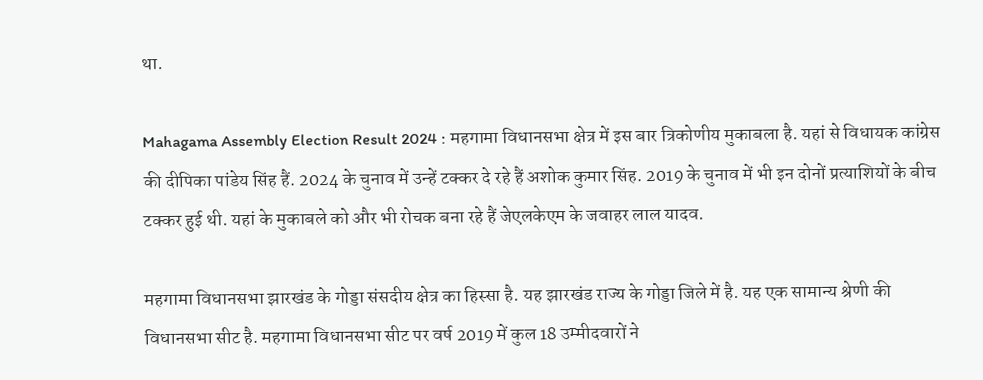था.

Mahagama Assembly Election Result 2024 : महगामा विधानसभा क्षेत्र में इस बार त्रिकोणीय मुकाबला है. यहां से विधायक कांग्रेस की दीपिका पांडेय सिंह हैं. 2024 के चुनाव में उन्हें टक्कर दे रहे हैं अशोक कुमार सिंह. 2019 के चुनाव में भी इन दोनों प्रत्याशियों के बीच टक्कर हुई थी. यहां के मुकाबले को और भी रोचक बना रहे हैं जेएलकेएम के जवाहर लाल यादव.

महगामा विधानसभा झारखंड के गोड्डा संसदीय क्षेत्र का हिस्सा है. यह झारखंड राज्य के गोड्डा जिले में है. यह एक सामान्य श्रेणी की विधानसभा सीट है. महगामा विधानसभा सीट पर वर्ष 2019 में कुल 18 उम्मीदवारों ने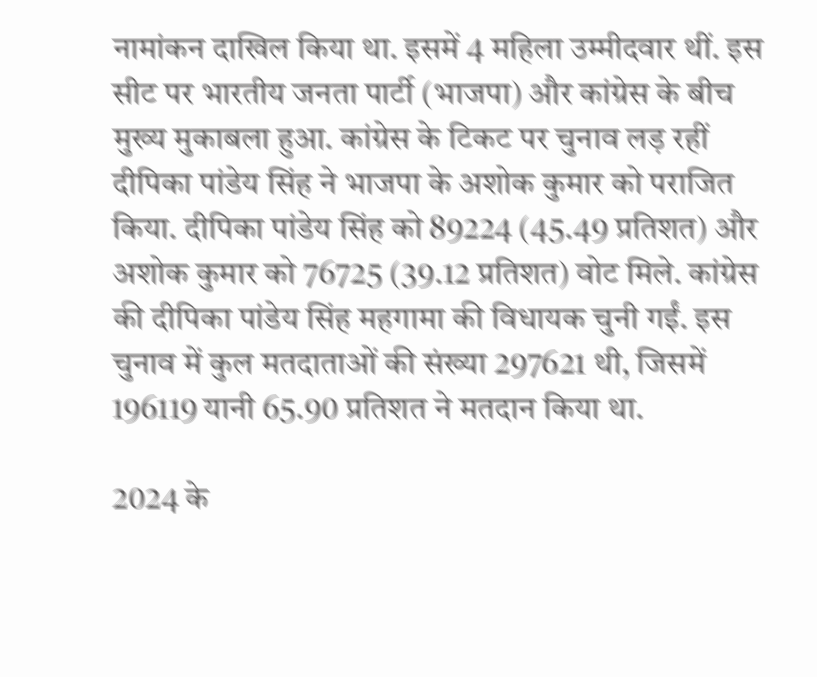नामांकन दाखिल किया था. इसमें 4 महिला उम्मीदवार थीं. इस सीट पर भारतीय जनता पार्टी (भाजपा) और कांग्रेस के बीच मुख्य मुकाबला हुआ. कांग्रेस के टिकट पर चुनाव लड़ रहीं दीपिका पांडेय सिंह ने भाजपा के अशोक कुमार को पराजित किया. दीपिका पांडेय सिंह को 89224 (45.49 प्रतिशत) और अशोक कुमार को 76725 (39.12 प्रतिशत) वोट मिले. कांग्रेस की दीपिका पांडेय सिंह महगामा की विधायक चुनी गईं. इस चुनाव में कुल मतदाताओं की संख्या 297621 थी, जिसमें 196119 यानी 65.90 प्रतिशत ने मतदान किया था.

2024 के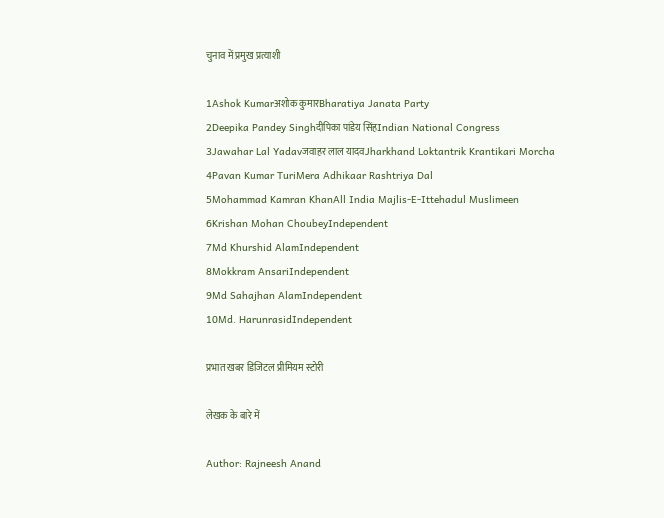चुनाव में प्रमुख प्रत्याशी

1Ashok Kumarअशोक कुमारBharatiya Janata Party
2Deepika Pandey Singhदीपिका पांडेय सिंहIndian National Congress
3Jawahar Lal Yadavजवाहर लाल यादवJharkhand Loktantrik Krantikari Morcha
4Pavan Kumar TuriMera Adhikaar Rashtriya Dal
5Mohammad Kamran KhanAll India Majlis-E-Ittehadul Muslimeen
6Krishan Mohan ChoubeyIndependent
7Md Khurshid AlamIndependent
8Mokkram AnsariIndependent
9Md Sahajhan AlamIndependent
10Md. HarunrasidIndependent

प्रभात खबर डिजिटल प्रीमियम स्टोरी

लेखक के बारे में

Author: Rajneesh Anand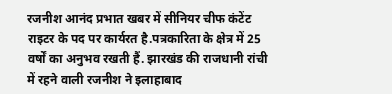रजनीश आनंद प्रभात खबर में सीनियर चीफ कंटेंट राइटर के पद पर कार्यरत है.पत्रकारिता के क्षेत्र में 25 वर्षों का अनुभव रखती हैं. झारखंड की राजधानी रांची में रहने वाली रजनीश ने इलाहाबाद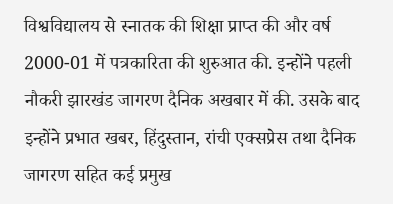विश्वविद्यालय से स्नातक की शिक्षा प्राप्त की और वर्ष 2000-01 में पत्रकारिता की शुरुआत की. इन्होंने पहली नौकरी झारखंड जागरण दैनिक अखबार में की. उसके बाद इन्होंने प्रभात खबर, हिंदुस्तान, रांची एक्सप्रेस तथा दैनिक जागरण सहित कई प्रमुख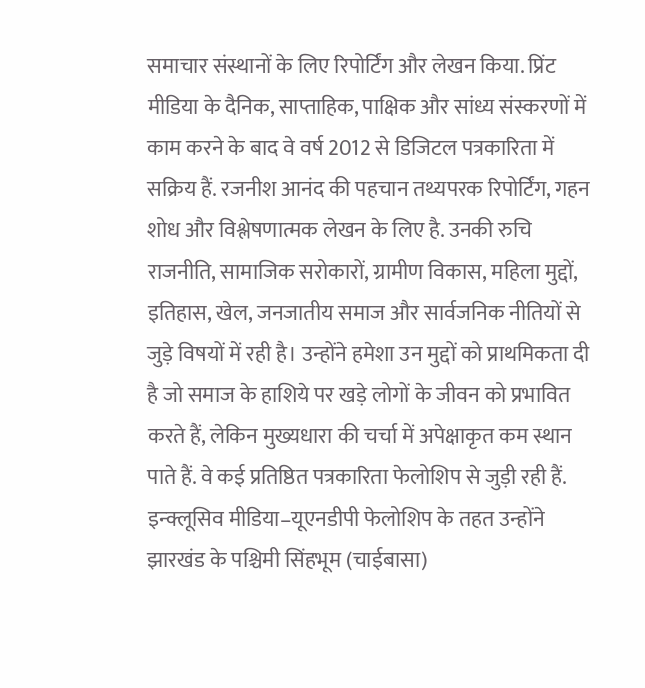समाचार संस्थानों के लिए रिपोर्टिंग और लेखन किया. प्रिंट मीडिया के दैनिक, साप्ताहिक, पाक्षिक और सांध्य संस्करणों में काम करने के बाद वे वर्ष 2012 से डिजिटल पत्रकारिता में सक्रिय हैं. रजनीश आनंद की पहचान तथ्यपरक रिपोर्टिंग, गहन शोध और विश्लेषणात्मक लेखन के लिए है. उनकी रुचि राजनीति, सामाजिक सरोकारों, ग्रामीण विकास, महिला मुद्दों, इतिहास, खेल, जनजातीय समाज और सार्वजनिक नीतियों से जुड़े विषयों में रही है। उन्होंने हमेशा उन मुद्दों को प्राथमिकता दी है जो समाज के हाशिये पर खड़े लोगों के जीवन को प्रभावित करते हैं, लेकिन मुख्यधारा की चर्चा में अपेक्षाकृत कम स्थान पाते हैं. वे कई प्रतिष्ठित पत्रकारिता फेलोशिप से जुड़ी रही हैं. इन्क्लूसिव मीडिया–यूएनडीपी फेलोशिप के तहत उन्होंने झारखंड के पश्चिमी सिंहभूम (चाईबासा)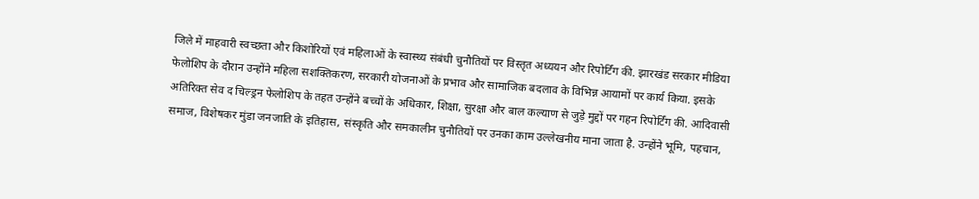जिले में माहवारी स्वच्छता और किशोरियों एवं महिलाओं के स्वास्थ्य संबंधी चुनौतियों पर विस्तृत अध्ययन और रिपोर्टिंग की. झारखंड सरकार मीडिया फेलोशिप के दौरान उन्होंने महिला सशक्तिकरण, सरकारी योजनाओं के प्रभाव और सामाजिक बदलाव के विभिन्न आयामों पर कार्य किया. इसके अतिरिक्त सेव द चिल्ड्रन फेलोशिप के तहत उन्होंने बच्चों के अधिकार, शिक्षा, सुरक्षा और बाल कल्याण से जुड़े मुद्दों पर गहन रिपोर्टिंग की. आदिवासी समाज, विशेषकर मुंडा जनजाति के इतिहास, संस्कृति और समकालीन चुनौतियों पर उनका काम उल्लेखनीय माना जाता है. उन्होंने भूमि, पहचान,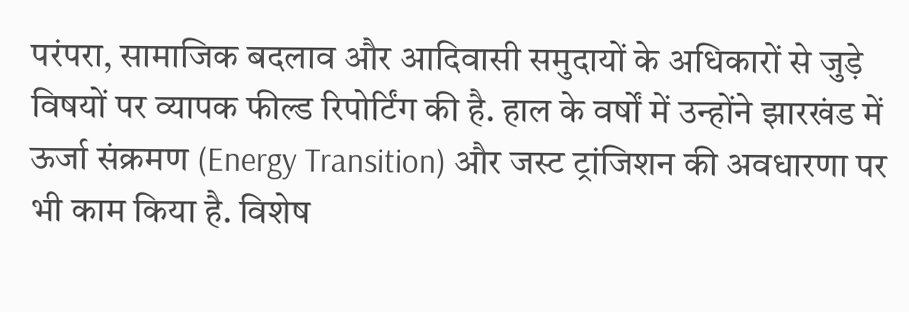परंपरा, सामाजिक बदलाव और आदिवासी समुदायों के अधिकारों से जुड़े विषयों पर व्यापक फील्ड रिपोर्टिंग की है. हाल के वर्षों में उन्होंने झारखंड में ऊर्जा संक्रमण (Energy Transition) और जस्ट ट्रांजिशन की अवधारणा पर भी काम किया है. विशेष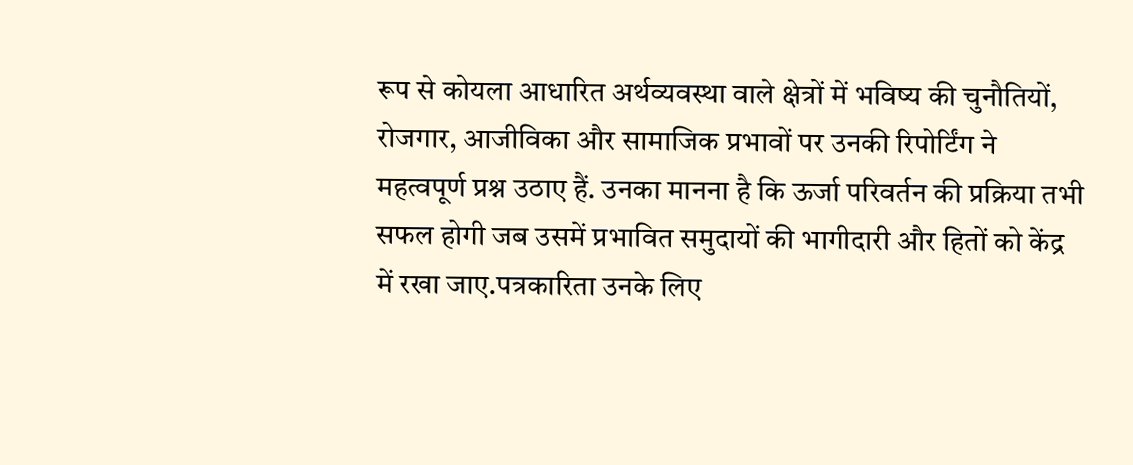रूप से कोयला आधारित अर्थव्यवस्था वाले क्षेत्रों में भविष्य की चुनौतियों, रोजगार, आजीविका और सामाजिक प्रभावों पर उनकी रिपोर्टिंग ने महत्वपूर्ण प्रश्न उठाए हैं. उनका मानना है कि ऊर्जा परिवर्तन की प्रक्रिया तभी सफल होगी जब उसमें प्रभावित समुदायों की भागीदारी और हितों को केंद्र में रखा जाए.पत्रकारिता उनके लिए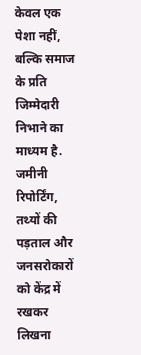केवल एक पेशा नहीं, बल्कि समाज के प्रति जिम्मेदारी निभाने का माध्यम है. जमीनी रिपोर्टिंग, तथ्यों की पड़ताल और जनसरोकारों को केंद्र में रखकर लिखना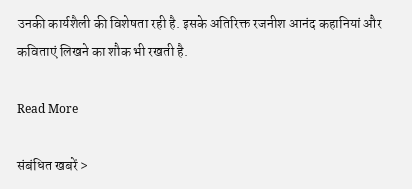उनकी कार्यशैली की विशेषता रही है. इसके अतिरिक्त रजनीश आनंद कहानियां और कविताएं लिखने का शौक भी रखती है.

Read More

संबंधित खबरें >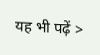यह भी पढ़ें >